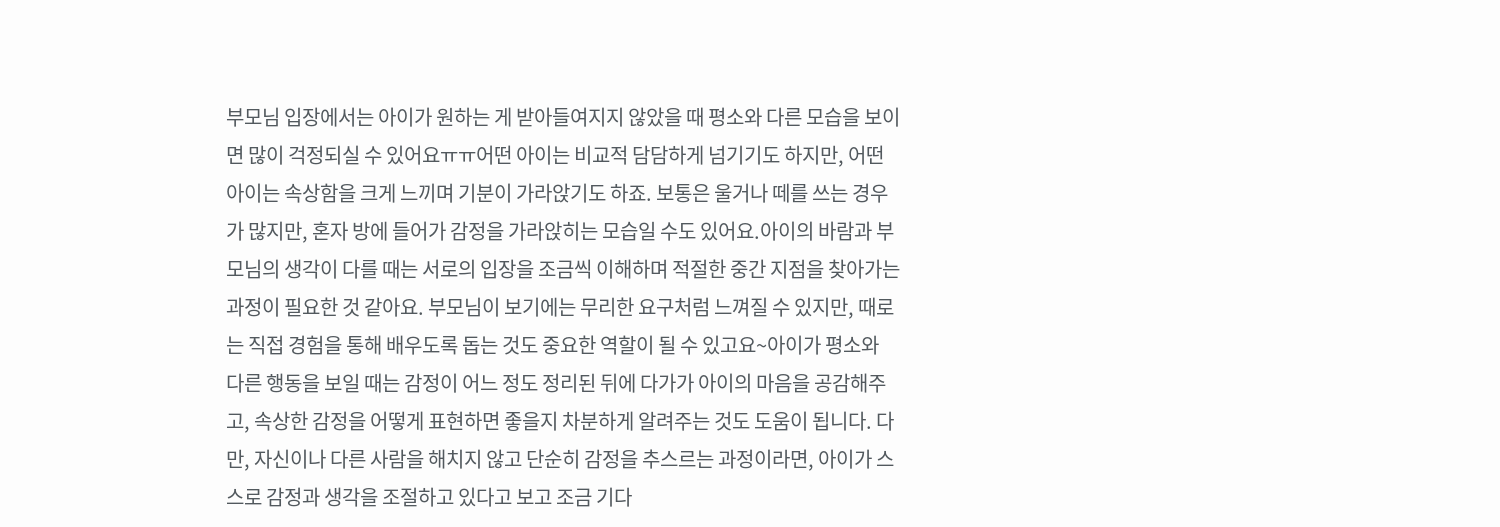부모님 입장에서는 아이가 원하는 게 받아들여지지 않았을 때 평소와 다른 모습을 보이면 많이 걱정되실 수 있어요ㅠㅠ어떤 아이는 비교적 담담하게 넘기기도 하지만, 어떤 아이는 속상함을 크게 느끼며 기분이 가라앉기도 하죠. 보통은 울거나 떼를 쓰는 경우가 많지만, 혼자 방에 들어가 감정을 가라앉히는 모습일 수도 있어요.아이의 바람과 부모님의 생각이 다를 때는 서로의 입장을 조금씩 이해하며 적절한 중간 지점을 찾아가는 과정이 필요한 것 같아요. 부모님이 보기에는 무리한 요구처럼 느껴질 수 있지만, 때로는 직접 경험을 통해 배우도록 돕는 것도 중요한 역할이 될 수 있고요~아이가 평소와 다른 행동을 보일 때는 감정이 어느 정도 정리된 뒤에 다가가 아이의 마음을 공감해주고, 속상한 감정을 어떻게 표현하면 좋을지 차분하게 알려주는 것도 도움이 됩니다. 다만, 자신이나 다른 사람을 해치지 않고 단순히 감정을 추스르는 과정이라면, 아이가 스스로 감정과 생각을 조절하고 있다고 보고 조금 기다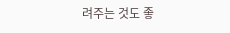려주는 것도 좋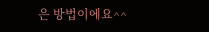은 방법이에요^^